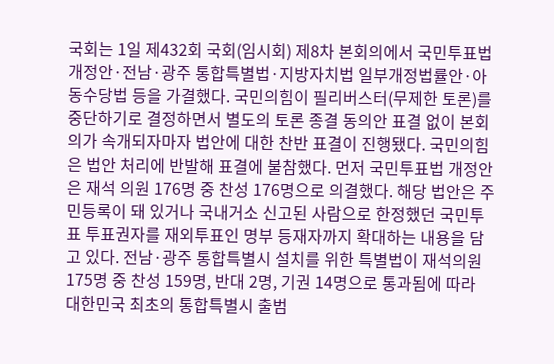국회는 1일 제432회 국회(임시회) 제8차 본회의에서 국민투표법 개정안·전남·광주 통합특별법·지방자치법 일부개정법률안·아동수당법 등을 가결했다. 국민의힘이 필리버스터(무제한 토론)를 중단하기로 결정하면서 별도의 토론 종결 동의안 표결 없이 본회의가 속개되자마자 법안에 대한 찬반 표결이 진행됐다. 국민의힘은 법안 처리에 반발해 표결에 불참했다. 먼저 국민투표법 개정안은 재석 의원 176명 중 찬성 176명으로 의결했다. 해당 법안은 주민등록이 돼 있거나 국내거소 신고된 사람으로 한정했던 국민투표 투표권자를 재외투표인 명부 등재자까지 확대하는 내용을 담고 있다. 전남·광주 통합특별시 설치를 위한 특별법이 재석의원 175명 중 찬성 159명, 반대 2명, 기권 14명으로 통과됨에 따라 대한민국 최초의 통합특별시 출범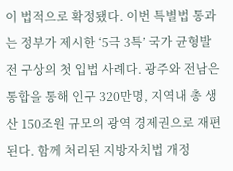이 법적으로 확정됐다. 이번 특별법 통과는 정부가 제시한 ‘5극 3특’ 국가 균형발전 구상의 첫 입법 사례다. 광주와 전남은 통합을 통해 인구 320만명, 지역내 총 생산 150조원 규모의 광역 경제권으로 재편된다. 함께 처리된 지방자치법 개정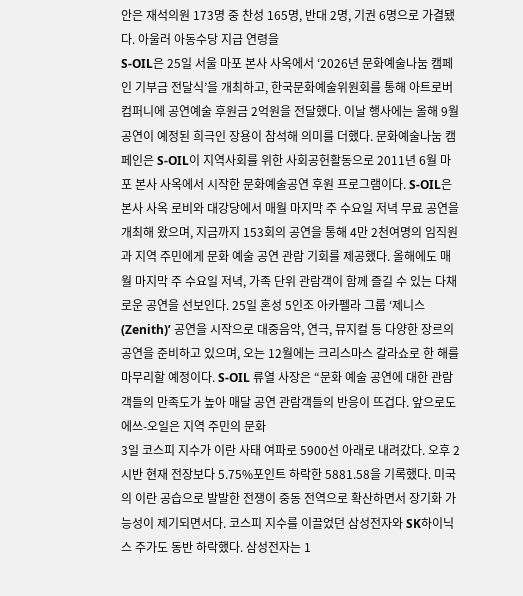안은 재석의원 173명 중 찬성 165명, 반대 2명, 기권 6명으로 가결됐다. 아울러 아동수당 지급 연령을
S-OIL은 25일 서울 마포 본사 사옥에서 ‘2026년 문화예술나눔 캠페인 기부금 전달식’을 개최하고, 한국문화예술위원회를 통해 아트로버컴퍼니에 공연예술 후원금 2억원을 전달했다. 이날 행사에는 올해 9월 공연이 예정된 희극인 장용이 참석해 의미를 더했다. 문화예술나눔 캠페인은 S-OIL이 지역사회를 위한 사회공헌활동으로 2011년 6월 마포 본사 사옥에서 시작한 문화예술공연 후원 프로그램이다. S-OIL은 본사 사옥 로비와 대강당에서 매월 마지막 주 수요일 저녁 무료 공연을 개최해 왔으며, 지금까지 153회의 공연을 통해 4만 2천여명의 임직원과 지역 주민에게 문화 예술 공연 관람 기회를 제공했다. 올해에도 매월 마지막 주 수요일 저녁, 가족 단위 관람객이 함께 즐길 수 있는 다채로운 공연을 선보인다. 25일 혼성 5인조 아카펠라 그룹 ‘제니스(Zenith)’ 공연을 시작으로 대중음악, 연극, 뮤지컬 등 다양한 장르의 공연을 준비하고 있으며, 오는 12월에는 크리스마스 갈라쇼로 한 해를 마무리할 예정이다. S-OIL 류열 사장은 “문화 예술 공연에 대한 관람객들의 만족도가 높아 매달 공연 관람객들의 반응이 뜨겁다. 앞으로도 에쓰-오일은 지역 주민의 문화
3일 코스피 지수가 이란 사태 여파로 5900선 아래로 내려갔다. 오후 2시반 현재 전장보다 5.75%포인트 하락한 5881.58을 기록했다. 미국의 이란 공습으로 발발한 전쟁이 중동 전역으로 확산하면서 장기화 가능성이 제기되면서다. 코스피 지수를 이끌었던 삼성전자와 SK하이닉스 주가도 동반 하락했다. 삼성전자는 1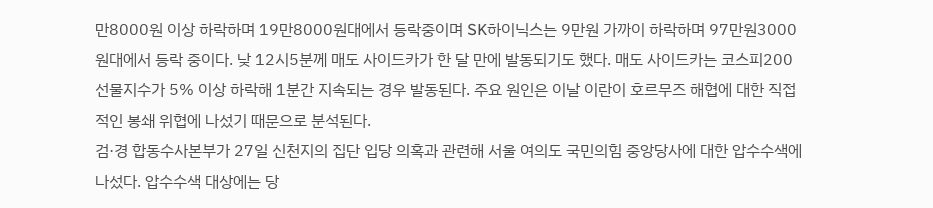만8000원 이상 하락하며 19만8000원대에서 등락중이며 SK하이닉스는 9만원 가까이 하락하며 97만원3000원대에서 등락 중이다. 낮 12시5분께 매도 사이드카가 한 달 만에 발동되기도 했다. 매도 사이드카는 코스피200선물지수가 5% 이상 하락해 1분간 지속되는 경우 발동된다. 주요 원인은 이날 이란이 호르무즈 해협에 대한 직접적인 봉쇄 위협에 나섰기 때문으로 분석된다.
검·경 합동수사본부가 27일 신천지의 집단 입당 의혹과 관련해 서울 여의도 국민의힘 중앙당사에 대한 압수수색에 나섰다. 압수수색 대상에는 당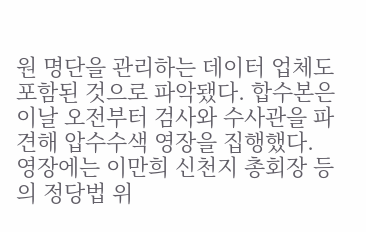원 명단을 관리하는 데이터 업체도 포함된 것으로 파악됐다. 합수본은 이날 오전부터 검사와 수사관을 파견해 압수수색 영장을 집행했다. 영장에는 이만희 신천지 총회장 등의 정당법 위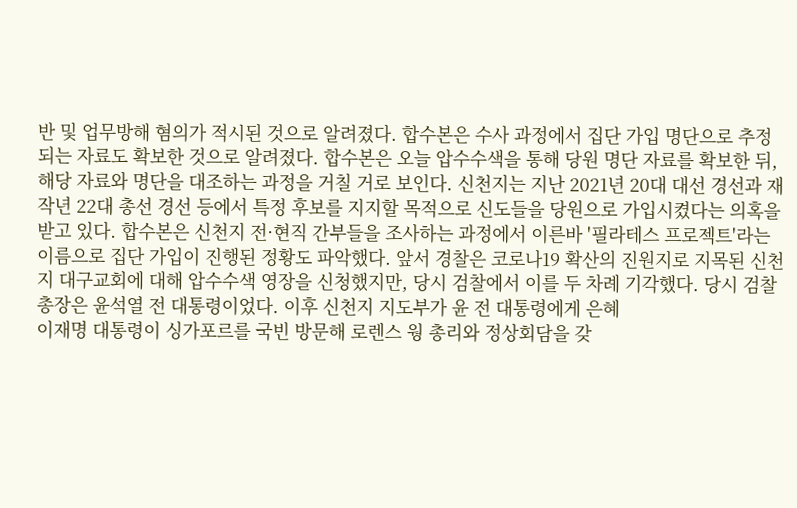반 및 업무방해 혐의가 적시된 것으로 알려졌다. 합수본은 수사 과정에서 집단 가입 명단으로 추정되는 자료도 확보한 것으로 알려졌다. 합수본은 오늘 압수수색을 통해 당원 명단 자료를 확보한 뒤, 해당 자료와 명단을 대조하는 과정을 거칠 거로 보인다. 신천지는 지난 2021년 20대 대선 경선과 재작년 22대 총선 경선 등에서 특정 후보를 지지할 목적으로 신도들을 당원으로 가입시켰다는 의혹을 받고 있다. 합수본은 신천지 전·현직 간부들을 조사하는 과정에서 이른바 '필라테스 프로젝트'라는 이름으로 집단 가입이 진행된 정황도 파악했다. 앞서 경찰은 코로나19 확산의 진원지로 지목된 신천지 대구교회에 대해 압수수색 영장을 신청했지만, 당시 검찰에서 이를 두 차례 기각했다. 당시 검찰총장은 윤석열 전 대통령이었다. 이후 신천지 지도부가 윤 전 대통령에게 은혜
이재명 대통령이 싱가포르를 국빈 방문해 로렌스 웡 총리와 정상회담을 갖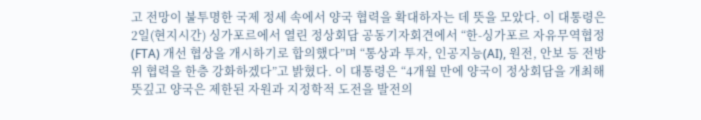고 전망이 불투명한 국제 정세 속에서 양국 협력을 확대하자는 데 뜻을 모았다. 이 대통령은 2일(현지시간) 싱가포르에서 열린 정상회담 공동기자회견에서 “한-싱가포르 자유무역협정(FTA) 개선 협상을 개시하기로 합의했다”며 “통상과 투자, 인공지능(AI), 원전, 안보 등 전방위 협력을 한층 강화하겠다”고 밝혔다. 이 대통령은 “4개월 만에 양국이 정상회담을 개최해 뜻깊고 양국은 제한된 자원과 지정학적 도전을 발전의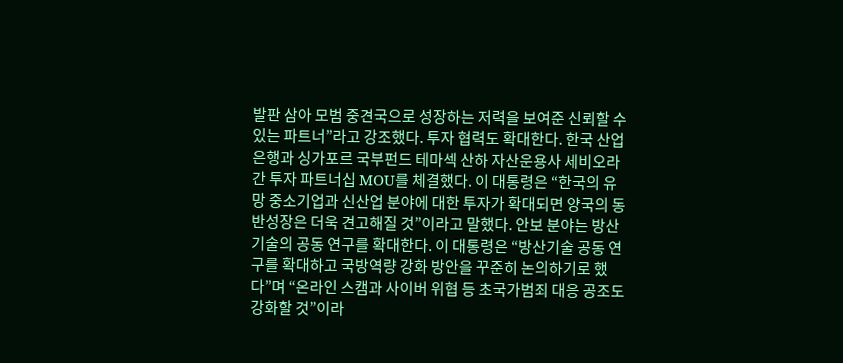발판 삼아 모범 중견국으로 성장하는 저력을 보여준 신뢰할 수 있는 파트너”라고 강조했다. 투자 협력도 확대한다. 한국 산업은행과 싱가포르 국부펀드 테마섹 산하 자산운용사 세비오라 간 투자 파트너십 MOU를 체결했다. 이 대통령은 “한국의 유망 중소기업과 신산업 분야에 대한 투자가 확대되면 양국의 동반성장은 더욱 견고해질 것”이라고 말했다. 안보 분야는 방산 기술의 공동 연구를 확대한다. 이 대통령은 “방산기술 공동 연구를 확대하고 국방역량 강화 방안을 꾸준히 논의하기로 했다”며 “온라인 스캠과 사이버 위협 등 초국가범죄 대응 공조도 강화할 것”이라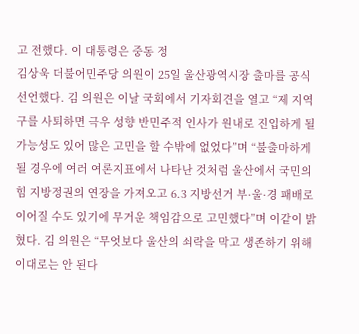고 전했다. 이 대통령은 중동 정
김상욱 더불어민주당 의원이 25일 울산광역시장 출마를 공식 선언했다. 김 의원은 이날 국회에서 기자회견을 열고 “제 지역구를 사퇴하면 극우 성향 반민주적 인사가 원내로 진입하게 될 가능성도 있어 많은 고민을 할 수밖에 없었다”며 “불출마하게 될 경우에 여러 여론지표에서 나타난 것처럼 울산에서 국민의힘 지방정권의 연장을 가져오고 6.3 지방선거 부·울·경 패배로 이어질 수도 있기에 무거운 책임감으로 고민했다”며 이같이 밝혔다. 김 의원은 “무엇보다 울산의 쇠락을 막고 생존하기 위해 이대로는 안 된다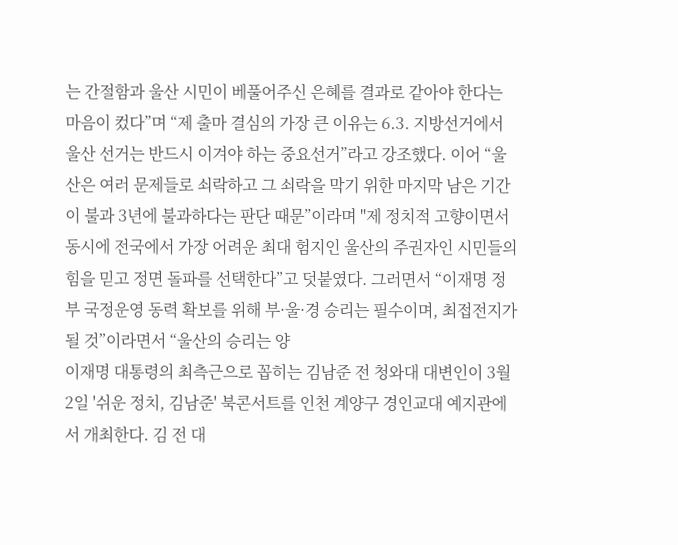는 간절함과 울산 시민이 베풀어주신 은혜를 결과로 같아야 한다는 마음이 컸다”며 “제 출마 결심의 가장 큰 이유는 6.3. 지방선거에서 울산 선거는 반드시 이겨야 하는 중요선거”라고 강조했다. 이어 “울산은 여러 문제들로 쇠락하고 그 쇠락을 막기 위한 마지막 남은 기간이 불과 3년에 불과하다는 판단 때문”이라며 "제 정치적 고향이면서 동시에 전국에서 가장 어려운 최대 험지인 울산의 주권자인 시민들의 힘을 믿고 정면 돌파를 선택한다”고 덧붙였다. 그러면서 “이재명 정부 국정운영 동력 확보를 위해 부·울·경 승리는 필수이며, 최접전지가 될 것”이라면서 “울산의 승리는 양
이재명 대통령의 최측근으로 꼽히는 김남준 전 청와대 대변인이 3월 2일 '쉬운 정치, 김남준' 북콘서트를 인천 계양구 경인교대 예지관에서 개최한다. 김 전 대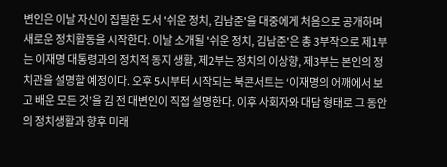변인은 이날 자신이 집필한 도서 '쉬운 정치, 김남준'을 대중에게 처음으로 공개하며 새로운 정치활동을 시작한다. 이날 소개될 '쉬운 정치, 김남준'은 총 3부작으로 제1부는 이재명 대통령과의 정치적 동지 생활, 제2부는 정치의 이상향, 제3부는 본인의 정치관을 설명할 예정이다. 오후 5시부터 시작되는 북콘서트는 ‘이재명의 어깨에서 보고 배운 모든 것’을 김 전 대변인이 직접 설명한다. 이후 사회자와 대담 형태로 그 동안의 정치생활과 향후 미래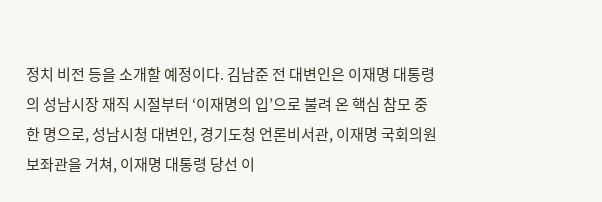정치 비전 등을 소개할 예정이다. 김남준 전 대변인은 이재명 대통령의 성남시장 재직 시절부터 ‘이재명의 입’으로 불려 온 핵심 참모 중 한 명으로, 성남시청 대변인, 경기도청 언론비서관, 이재명 국회의원 보좌관을 거쳐, 이재명 대통령 당선 이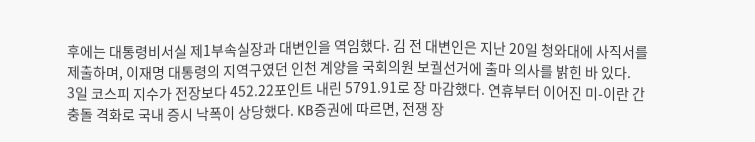후에는 대통령비서실 제1부속실장과 대변인을 역임했다. 김 전 대변인은 지난 20일 청와대에 사직서를 제출하며, 이재명 대통령의 지역구였던 인천 계양을 국회의원 보궐선거에 출마 의사를 밝힌 바 있다.
3일 코스피 지수가 전장보다 452.22포인트 내린 5791.91로 장 마감했다. 연휴부터 이어진 미-이란 간 충돌 격화로 국내 증시 낙폭이 상당했다. KB증권에 따르면, 전쟁 장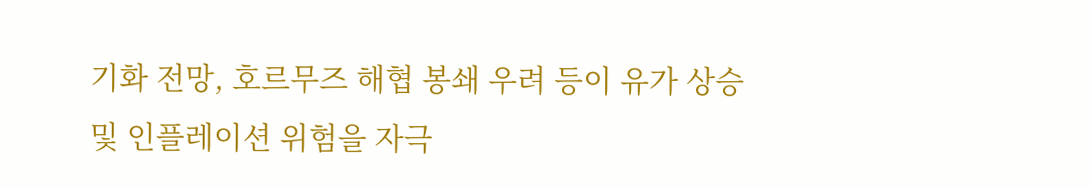기화 전망, 호르무즈 해협 봉쇄 우려 등이 유가 상승 및 인플레이션 위험을 자극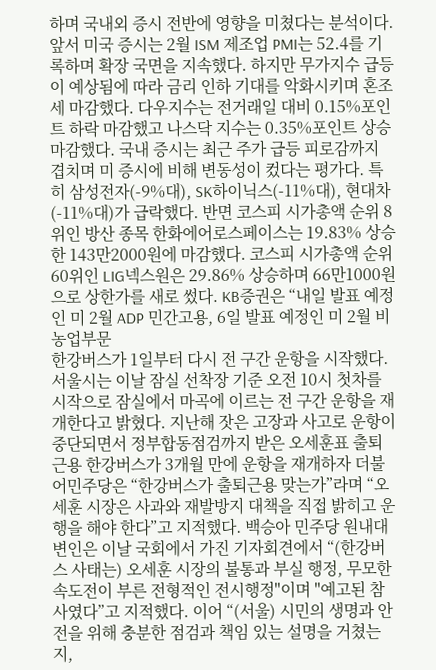하며 국내외 증시 전반에 영향을 미쳤다는 분석이다. 앞서 미국 증시는 2월 ISM 제조업 PMI는 52.4를 기록하며 확장 국면을 지속했다. 하지만 무가지수 급등이 예상됨에 따라 금리 인하 기대를 악화시키며 혼조세 마감했다. 다우지수는 전거래일 대비 0.15%포인트 하락 마감했고 나스닥 지수는 0.35%포인트 상승 마감했다. 국내 증시는 최근 주가 급등 피로감까지 겹치며 미 증시에 비해 변동성이 컸다는 평가다. 특히 삼성전자(-9%대), SK하이닉스(-11%대), 현대차(-11%대)가 급락했다. 반면 코스피 시가총액 순위 8위인 방산 종목 한화에어로스페이스는 19.83% 상승한 143만2000원에 마감했다. 코스피 시가총액 순위 60위인 LIG넥스원은 29.86% 상승하며 66만1000원으로 상한가를 새로 썼다. KB증권은 “내일 발표 예정인 미 2월 ADP 민간고용, 6일 발표 예정인 미 2월 비농업부문
한강버스가 1일부터 다시 전 구간 운항을 시작했다. 서울시는 이날 잠실 선착장 기준 오전 10시 첫차를 시작으로 잠실에서 마곡에 이르는 전 구간 운항을 재개한다고 밝혔다. 지난해 잣은 고장과 사고로 운항이 중단되면서 정부합동점검까지 받은 오세훈표 출퇴근용 한강버스가 3개월 만에 운항을 재개하자 더불어민주당은 “한강버스가 출퇴근용 맞는가”라며 “오세훈 시장은 사과와 재발방지 대책을 직접 밝히고 운행을 해야 한다”고 지적했다. 백승아 민주당 원내대변인은 이날 국회에서 가진 기자회견에서 “(한강버스 사태는) 오세훈 시장의 불통과 부실 행정, 무모한 속도전이 부른 전형적인 전시행정"이며 "예고된 참사였다”고 지적했다. 이어 “(서울) 시민의 생명과 안전을 위해 충분한 점검과 책임 있는 설명을 거쳤는지,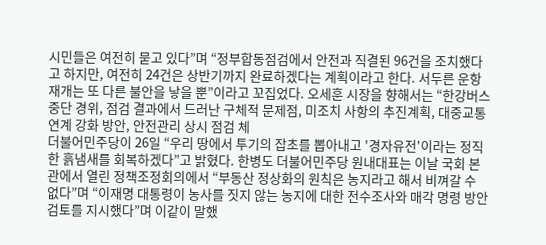시민들은 여전히 묻고 있다”며 “정부합동점검에서 안전과 직결된 96건을 조치했다고 하지만, 여전히 24건은 상반기까지 완료하겠다는 계획이라고 한다. 서두른 운항 재개는 또 다른 불안을 낳을 뿐”이라고 꼬집었다. 오세훈 시장을 향해서는 “한강버스 중단 경위, 점검 결과에서 드러난 구체적 문제점, 미조치 사항의 추진계획, 대중교통 연계 강화 방안, 안전관리 상시 점검 체
더불어민주당이 26일 “우리 땅에서 투기의 잡초를 뽑아내고 '경자유전'이라는 정직한 흙냄새를 회복하겠다”고 밝혔다. 한병도 더불어민주당 원내대표는 이날 국회 본관에서 열린 정책조정회의에서 “부동산 정상화의 원칙은 농지라고 해서 비껴갈 수 없다”며 “이재명 대통령이 농사를 짓지 않는 농지에 대한 전수조사와 매각 명령 방안 검토를 지시했다”며 이같이 말했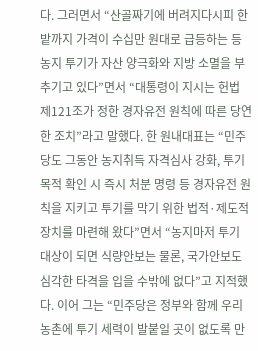다. 그러면서 “산골짜기에 버려지다시피 한 밭까지 가격이 수십만 원대로 급등하는 등 농지 투기가 자산 양극화와 지방 소멸을 부추기고 있다”면서 “대통령이 지시는 헌법 제121조가 정한 경자유전 원칙에 따른 당연한 조치”라고 말했다. 한 원내대표는 “민주당도 그동안 농지취득 자격심사 강화, 투기목적 확인 시 즉시 처분 명령 등 경자유전 원칙을 지키고 투기를 막기 위한 법적·제도적 장치를 마련해 왔다”면서 “농지마저 투기 대상이 되면 식량안보는 물론, 국가안보도 심각한 타격을 입을 수밖에 없다”고 지적했다. 이어 그는 “민주당은 정부와 함께 우리 농촌에 투기 세력이 발붙일 곳이 없도록 만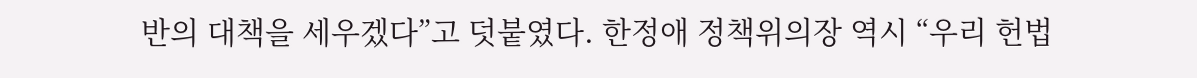반의 대책을 세우겠다”고 덧붙였다. 한정애 정책위의장 역시 “우리 헌법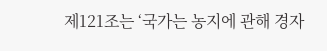제121조는 ‘국가는 농지에 관해 경자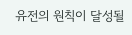유전의 원칙이 달성될